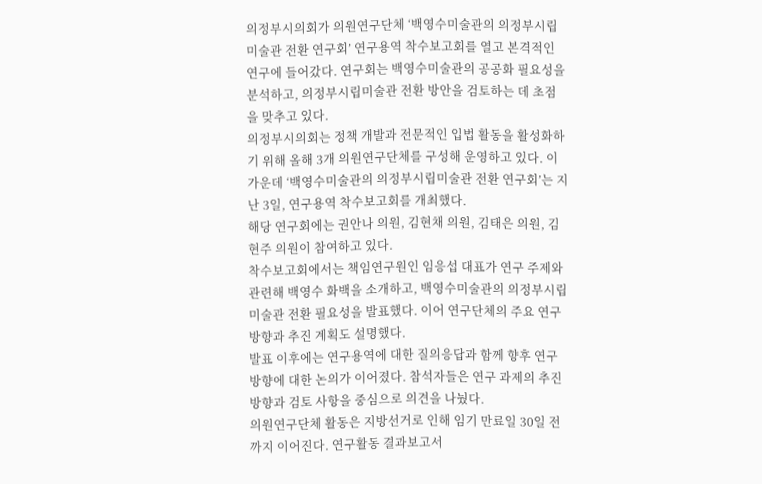의정부시의회가 의원연구단체 ‘백영수미술관의 의정부시립미술관 전환 연구회’ 연구용역 착수보고회를 열고 본격적인 연구에 들어갔다. 연구회는 백영수미술관의 공공화 필요성을 분석하고, 의정부시립미술관 전환 방안을 검토하는 데 초점을 맞추고 있다.
의정부시의회는 정책 개발과 전문적인 입법 활동을 활성화하기 위해 올해 3개 의원연구단체를 구성해 운영하고 있다. 이 가운데 ‘백영수미술관의 의정부시립미술관 전환 연구회’는 지난 3일, 연구용역 착수보고회를 개최했다.
해당 연구회에는 권안나 의원, 김현채 의원, 김태은 의원, 김현주 의원이 참여하고 있다.
착수보고회에서는 책임연구원인 임응섭 대표가 연구 주제와 관련해 백영수 화백을 소개하고, 백영수미술관의 의정부시립미술관 전환 필요성을 발표했다. 이어 연구단체의 주요 연구 방향과 추진 계획도 설명했다.
발표 이후에는 연구용역에 대한 질의응답과 함께 향후 연구 방향에 대한 논의가 이어졌다. 참석자들은 연구 과제의 추진 방향과 검토 사항을 중심으로 의견을 나눴다.
의원연구단체 활동은 지방선거로 인해 임기 만료일 30일 전까지 이어진다. 연구활동 결과보고서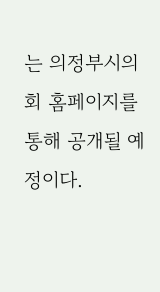는 의정부시의회 홈페이지를 통해 공개될 예정이다.